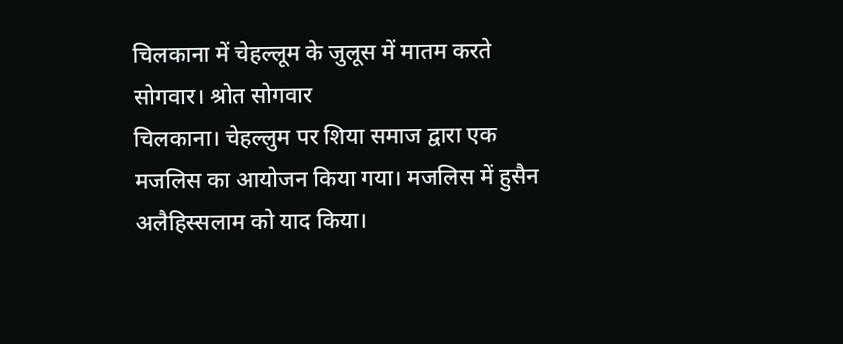चिलकाना में चेहल्लूम के जुलूस में मातम करते सोगवार। श्रोत सोगवार
चिलकाना। चेहल्लुम पर शिया समाज द्वारा एक मजलिस का आयोजन किया गया। मजलिस में हुसैन अलैहिस्सलाम को याद किया।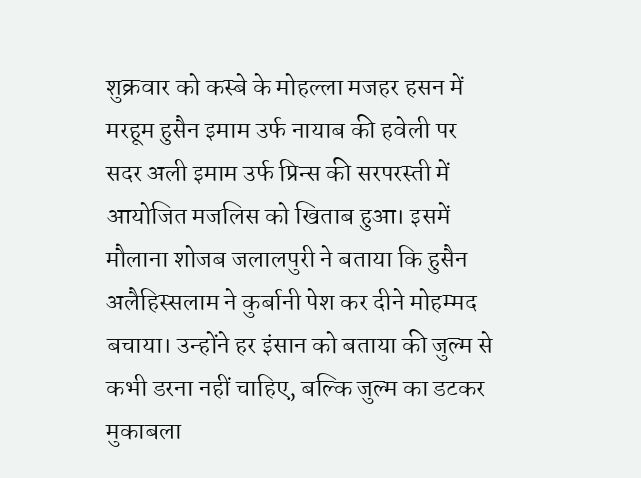शुक्रवार को कस्बे के मोहल्ला मजहर हसन में मरहूम हुसैन इमाम उर्फ नायाब की हवेली पर सदर अली इमाम उर्फ प्रिन्स की सरपरस्ती में आयोजित मजलिस को खिताब हुआ। इसमें मौलाना शोजब जलालपुरी ने बताया कि हुसैन अलैहिस्सलाम ने कुर्बानी पेश कर दीने मोहम्मद बचाया। उन्होंने हर इंसान को बताया की जुल्म से कभी डरना नहीं चाहिए, बल्कि जुल्म का डटकर मुकाबला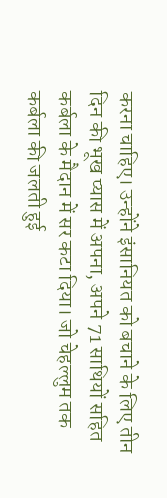करना चाहिए। उन्होंने इंसानियत को बचाने के लिए तीन दिन की भूख प्यास में अपना, अपने 71 साथियों सहित कर्बला के मैदान में सर कटा दिया। जो चेहल्लुम तक कर्बला की जलती हुई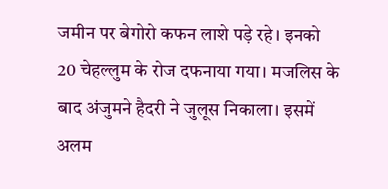जमीन पर बेगोरो कफन लाशे पड़े रहे। इनको 20 चेहल्लुम के रोज दफनाया गया। मजलिस के बाद अंजुमने हैदरी ने जुलूस निकाला। इसमें अलम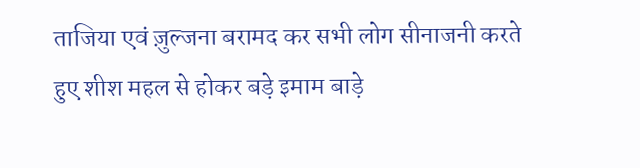ताजिया एवं ज़ुल्जना बरामद कर सभी लोग सीनाजनी करते हुए शीश महल से होकर बड़े इमाम बाड़े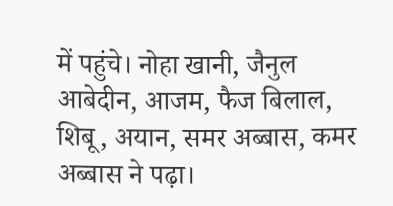में पहुंचे। नोहा खानी, जैनुल आबेदीन, आजम, फैज बिलाल, शिबू, अयान, समर अब्बास, कमर अब्बास ने पढ़ा।